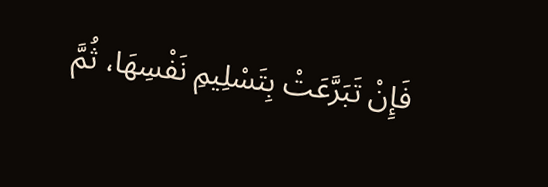فَإِنْ تَبَرَّعَتْ بِتَسْلِيمِ نَفْسِهَا، ثُمَّ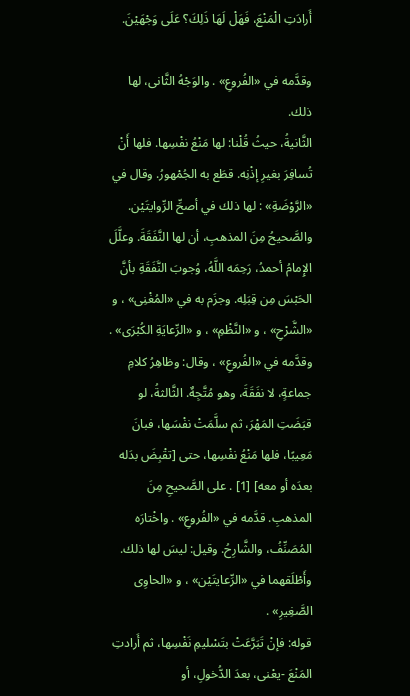أَرادَتِ الْمَنْعَ، فَهَلْ لَهَا ذَلِكَ؟ عَلَى وَجْهَيْنَ.

وقدَّمه في «الفُروعِ» . والوَجْهُ الثَّانى، لها ذلك.
الثَّانيةُ، حيثُ قُلْنا: لها مَنْعُ نفْسِها. فلها أَنْ تُسافِرَ بغيرِ إذْنِه. قطَع به الجُمْهورُ. وقال في «الرَّوْضَةِ» : لها ذلك في أصحِّ الرِّوايتَيْن. والصَّحيحُ مِنَ المذهبِ، أن لها النَّفَقَةَ. وعلَّلَ الإِمامُ أحمدُ، رَحِمَه اللَّهُ، وُجوبَ النَّفَقَةِ بأنَّ الحَبْسَ مِن قِبَلِه. وجزَم به في «المُغْنِى» ، و «الشَّرْحِ» ، و «النَّظْمِ» ، و «الرِّعايَةِ الكُبْرَى» . وقدَّمه في «الفُروعِ» ، وقال: وظاهِرُ كلامِ جماعةٍ، لا نفَقَةَ، وهو مُتَّجِهٌ. الثَّالثةُ، لو قبَضَتِ المَهْرَ، ثم سلَّمَتْ نفْسَها، فبانَ مَعِيبًا، فلها مَنْعُ نفْسِها، حتى [تقْبِضَ بدَله بعدَه أو معه] [1] . على الصَّحيحِ مِنَ المذهبِ. قدَّمه في «الفُروعِ» . واخْتارَه المُصَنِّفُ، والشَّارِحُ. وقيل: ليسَ لها ذلك. وأَطْلَقهما في «الرِّعايتَيْن» ، و «الحاوِى الصَّغِيرِ» .
قوله: فإنْ تَبَرَّعَتْ بتَسْليمِ نَفْسِها، ثم أَرادتِ المَنْعَ -يعْنى، بعدَ الدُّخولِ، أو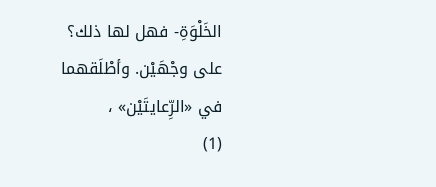الخَلْوَةِ- فهل لها ذلك؟ على وجْهَيْن. وأطْلَقهما في «الرِّعايتَيْن» ،
(1)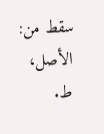سقط من: الأصل، ط.